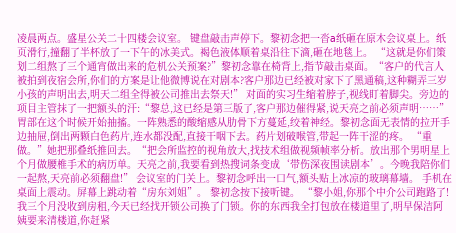凌晨两点。盛星公关二十四楼会议室。 键盘敲击声停下。黎初念把一沓a纸砸在原木会议桌上。纸页滑行,撞翻了半杯放了一下午的冰美式。褐色液体顺着桌沿往下滴,砸在地毯上。 “这就是你们策划二组熬了三个通宵做出来的危机公关预案?”黎初念靠在椅背上,指节敲击桌面。“客户的代言人被拍到夜宿会所,你们的方案是让他微博说在对剧本?客户那边已经被对家下了黑通稿,这种糊弄三岁小孩的声明出去,明天二组全得被公司推出去祭天!” 对面的实习生缩着脖子,视线盯着脚尖。旁边的项目主管抹了一把额头的汗:“黎总,这已经是第三版了,客户那边催得紧,说天亮之前必须声明……” 胃部在这个时候开始抽搐。一阵熟悉的酸缩感从肋骨下方蔓延,绞着神经。黎初念面无表情的拉开手边抽屉,倒出两颗白色药片,连水都没配,直接干咽下去。药片划破喉管,带起一阵干涩的疼。 “重做。”她把那叠纸推回去。“把会所监控的视角放大,找技术组做视频帧率分析。放出那个男明星上个月做腰椎手术的病历单。天亮之前,我要看到热搜词条变成‘带伤深夜围读剧本’。今晚我陪你们一起熬,天亮前必须翻盘!” 会议室的门关上。黎初念呼出一口气,额头贴上冰凉的玻璃幕墙。 手机在桌面上震动。屏幕上跳动着“房东刘姐”。 黎初念按下接听键。 “黎小姐,你那个中介公司跑路了!我三个月没收到房租,今天已经找开锁公司换了门锁。你的东西我全打包放在楼道里了,明早保洁阿姨要来清楼道,你赶紧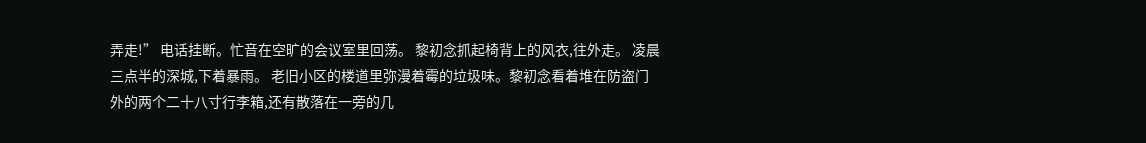弄走!” 电话挂断。忙音在空旷的会议室里回荡。 黎初念抓起椅背上的风衣,往外走。 凌晨三点半的深城,下着暴雨。 老旧小区的楼道里弥漫着霉的垃圾味。黎初念看着堆在防盗门外的两个二十八寸行李箱,还有散落在一旁的几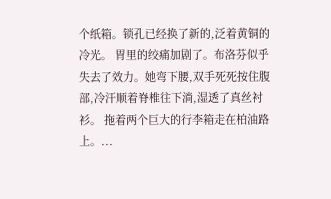个纸箱。锁孔已经换了新的,泛着黄铜的冷光。 胃里的绞痛加剧了。布洛芬似乎失去了效力。她弯下腰,双手死死按住腹部,冷汗顺着脊椎往下淌,湿透了真丝衬衫。 拖着两个巨大的行李箱走在柏油路上。...